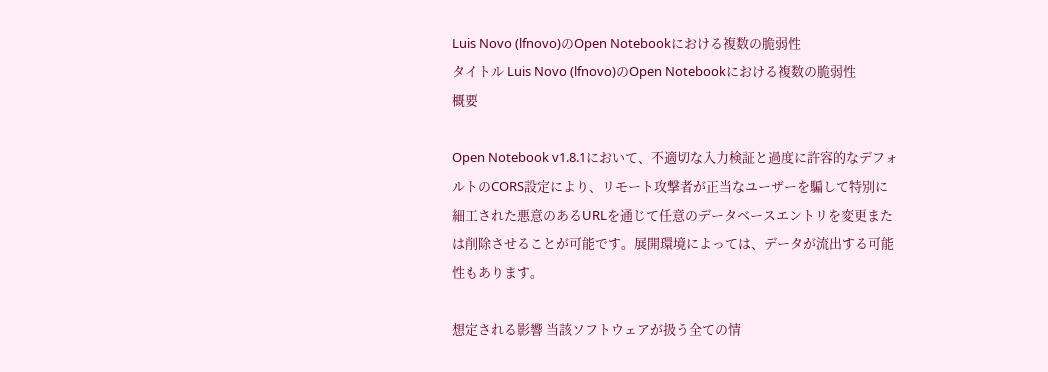Luis Novo (lfnovo)のOpen Notebookにおける複数の脆弱性
タイトル Luis Novo (lfnovo)のOpen Notebookにおける複数の脆弱性
概要

Open Notebook v1.8.1において、不適切な入力検証と過度に許容的なデフォルトのCORS設定により、リモート攻撃者が正当なユーザーを騙して特別に細工された悪意のあるURLを通じて任意のデータベースエントリを変更または削除させることが可能です。展開環境によっては、データが流出する可能性もあります。

想定される影響 当該ソフトウェアが扱う全ての情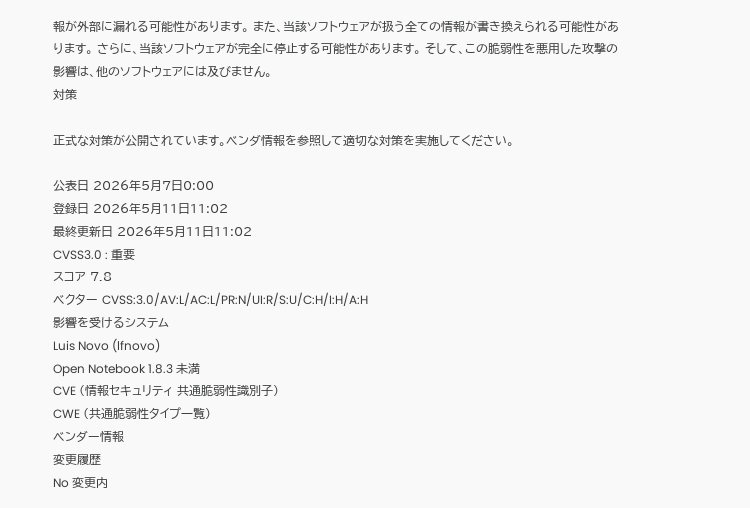報が外部に漏れる可能性があります。 また、当該ソフトウェアが扱う全ての情報が書き換えられる可能性があります。 さらに、当該ソフトウェアが完全に停止する可能性があります。 そして、この脆弱性を悪用した攻撃の影響は、他のソフトウェアには及びません。
対策

正式な対策が公開されています。ベンダ情報を参照して適切な対策を実施してください。

公表日 2026年5月7日0:00
登録日 2026年5月11日11:02
最終更新日 2026年5月11日11:02
CVSS3.0 : 重要
スコア 7.8
ベクター CVSS:3.0/AV:L/AC:L/PR:N/UI:R/S:U/C:H/I:H/A:H
影響を受けるシステム
Luis Novo (lfnovo)
Open Notebook 1.8.3 未満
CVE (情報セキュリティ 共通脆弱性識別子)
CWE (共通脆弱性タイプ一覧)
ベンダー情報
変更履歴
No 変更内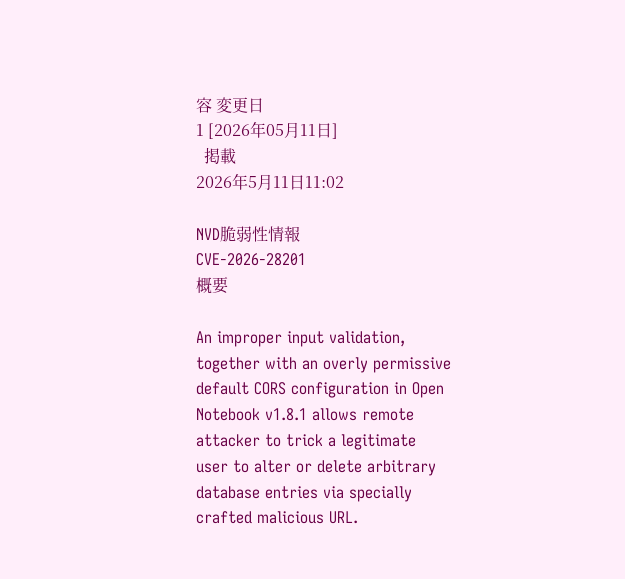容 変更日
1 [2026年05月11日]
  掲載
2026年5月11日11:02

NVD脆弱性情報
CVE-2026-28201
概要

An improper input validation, together with an overly permissive default CORS configuration in Open Notebook v1.8.1 allows remote attacker to trick a legitimate user to alter or delete arbitrary database entries via specially crafted malicious URL.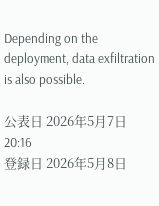Depending on the deployment, data exfiltration is also possible.

公表日 2026年5月7日20:16
登録日 2026年5月8日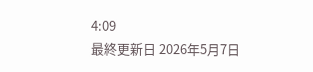4:09
最終更新日 2026年5月7日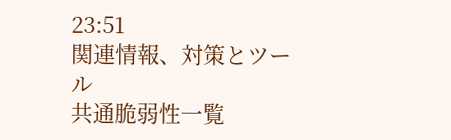23:51
関連情報、対策とツール
共通脆弱性一覧